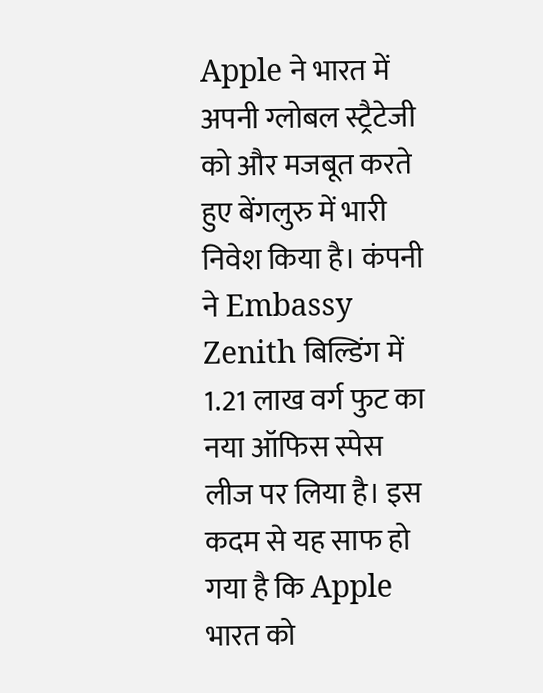Apple ने भारत में अपनी ग्लोबल स्ट्रैटेजी को और मजबूत करते हुए बेंगलुरु में भारी निवेश किया है। कंपनी ने Embassy Zenith बिल्डिंग में 1.21 लाख वर्ग फुट का नया ऑफिस स्पेस लीज पर लिया है। इस कदम से यह साफ हो गया है कि Apple भारत को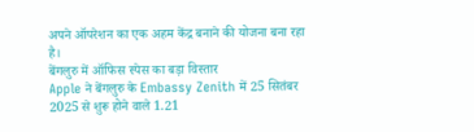अपने ऑपरेशन का एक अहम केंद्र बनाने की योजना बना रहा है।
बेंगलुरु में ऑफिस स्पेस का बड़ा विस्तार
Apple ने बेंगलुरु के Embassy Zenith में 25 सितंबर 2025 से शुरू होने वाले 1.21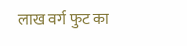लाख वर्ग फुट का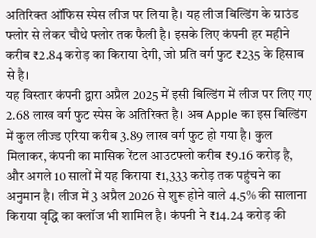अतिरिक्त ऑफिस स्पेस लीज पर लिया है। यह लीज बिल्डिंग के ग्राउंड फ्लोर से लेकर चौथे फ्लोर तक फैली है। इसके लिए कंपनी हर महीने करीब ₹2.84 करोड़ का किराया देगी, जो प्रति वर्ग फुट ₹235 के हिसाब से है।
यह विस्तार कंपनी द्वारा अप्रैल 2025 में इसी बिल्डिंग में लीज पर लिए गए 2.68 लाख वर्ग फुट स्पेस के अतिरिक्त है। अब Apple का इस बिल्डिंग में कुल लीज्ड एरिया करीब 3.89 लाख वर्ग फुट हो गया है। कुल मिलाकर, कंपनी का मासिक रेंटल आउटफ्लो करीब ₹9.16 करोड़ है, और अगले 10 सालों में यह किराया ₹1,333 करोड़ तक पहुंचने का अनुमान है। लीज में 3 अप्रैल 2026 से शुरू होने वाले 4.5% की सालाना किराया वृद्धि का क्लॉज भी शामिल है। कंपनी ने ₹14.24 करोड़ की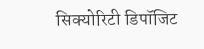सिक्योरिटी डिपॉजिट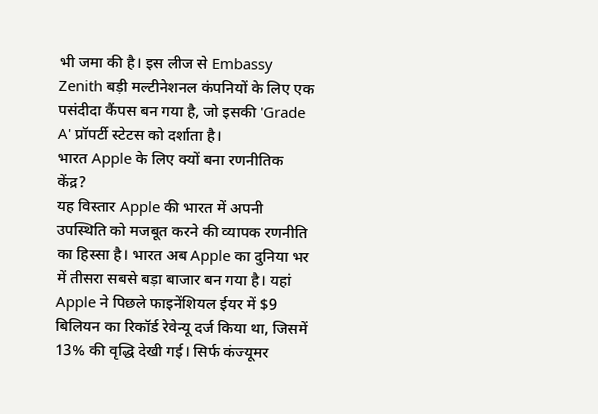भी जमा की है। इस लीज से Embassy Zenith बड़ी मल्टीनेशनल कंपनियों के लिए एक पसंदीदा कैंपस बन गया है, जो इसकी 'Grade A' प्रॉपर्टी स्टेटस को दर्शाता है।
भारत Apple के लिए क्यों बना रणनीतिक केंद्र?
यह विस्तार Apple की भारत में अपनी उपस्थिति को मजबूत करने की व्यापक रणनीति का हिस्सा है। भारत अब Apple का दुनिया भर में तीसरा सबसे बड़ा बाजार बन गया है। यहां Apple ने पिछले फाइनेंशियल ईयर में $9 बिलियन का रिकॉर्ड रेवेन्यू दर्ज किया था, जिसमें 13% की वृद्धि देखी गई। सिर्फ कंज्यूमर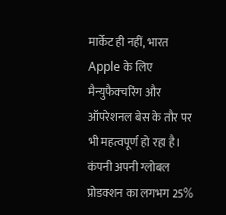मार्केट ही नहीं, भारत Apple के लिए मैन्युफैक्चरिंग और ऑपरेशनल बेस के तौर पर भी महत्वपूर्ण हो रहा है। कंपनी अपनी ग्लोबल प्रोडक्शन का लगभग 25%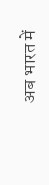अब भारत में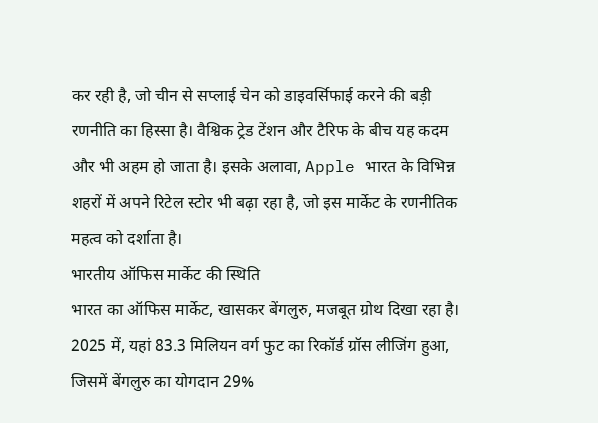कर रही है, जो चीन से सप्लाई चेन को डाइवर्सिफाई करने की बड़ी रणनीति का हिस्सा है। वैश्विक ट्रेड टेंशन और टैरिफ के बीच यह कदम और भी अहम हो जाता है। इसके अलावा, Apple भारत के विभिन्न शहरों में अपने रिटेल स्टोर भी बढ़ा रहा है, जो इस मार्केट के रणनीतिक महत्व को दर्शाता है।
भारतीय ऑफिस मार्केट की स्थिति
भारत का ऑफिस मार्केट, खासकर बेंगलुरु, मजबूत ग्रोथ दिखा रहा है। 2025 में, यहां 83.3 मिलियन वर्ग फुट का रिकॉर्ड ग्रॉस लीजिंग हुआ, जिसमें बेंगलुरु का योगदान 29%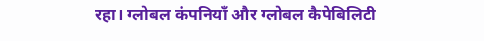रहा। ग्लोबल कंपनियाँ और ग्लोबल कैपेबिलिटी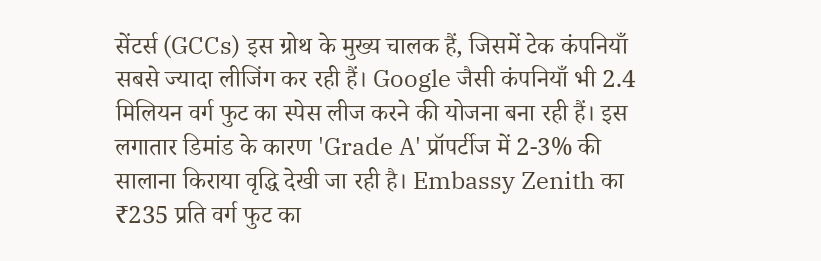सेंटर्स (GCCs) इस ग्रोथ के मुख्य चालक हैं, जिसमें टेक कंपनियाँ सबसे ज्यादा लीजिंग कर रही हैं। Google जैसी कंपनियाँ भी 2.4 मिलियन वर्ग फुट का स्पेस लीज करने की योजना बना रही हैं। इस लगातार डिमांड के कारण 'Grade A' प्रॉपर्टीज में 2-3% की सालाना किराया वृद्धि देखी जा रही है। Embassy Zenith का ₹235 प्रति वर्ग फुट का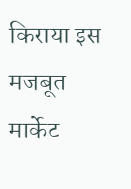किराया इस मजबूत मार्केट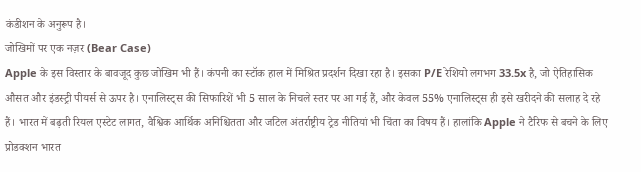कंडीशन के अनुरूप है।
जोखिमों पर एक नज़र (Bear Case)
Apple के इस विस्तार के बावजूद कुछ जोखिम भी हैं। कंपनी का स्टॉक हाल में मिश्रित प्रदर्शन दिखा रहा है। इसका P/E रेशियो लगभग 33.5x है, जो ऐतिहासिक औसत और इंडस्ट्री पीयर्स से ऊपर है। एनालिस्ट्स की सिफारिशें भी 5 साल के निचले स्तर पर आ गई हैं, और केवल 55% एनालिस्ट्स ही इसे खरीदने की सलाह दे रहे हैं। भारत में बढ़ती रियल एस्टेट लागत, वैश्विक आर्थिक अनिश्चितता और जटिल अंतर्राष्ट्रीय ट्रेड नीतियां भी चिंता का विषय हैं। हालांकि Apple ने टैरिफ से बचने के लिए प्रोडक्शन भारत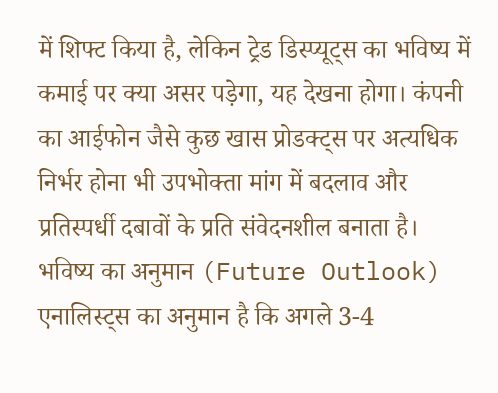में शिफ्ट किया है, लेकिन ट्रेड डिस्प्यूट्स का भविष्य में कमाई पर क्या असर पड़ेगा, यह देखना होगा। कंपनी का आईफोन जैसे कुछ खास प्रोडक्ट्स पर अत्यधिक निर्भर होना भी उपभोक्ता मांग में बदलाव और प्रतिस्पर्धी दबावों के प्रति संवेदनशील बनाता है।
भविष्य का अनुमान (Future Outlook)
एनालिस्ट्स का अनुमान है कि अगले 3-4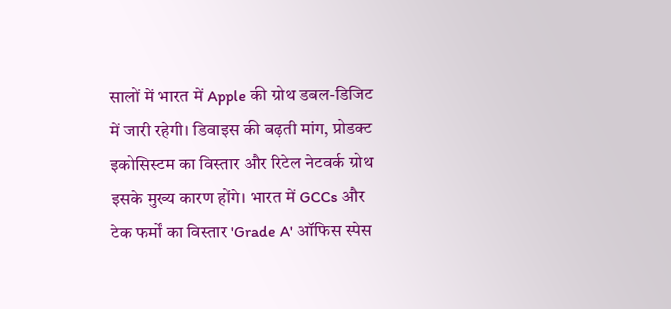सालों में भारत में Apple की ग्रोथ डबल-डिजिट में जारी रहेगी। डिवाइस की बढ़ती मांग, प्रोडक्ट इकोसिस्टम का विस्तार और रिटेल नेटवर्क ग्रोथ इसके मुख्य कारण होंगे। भारत में GCCs और टेक फर्मों का विस्तार 'Grade A' ऑफिस स्पेस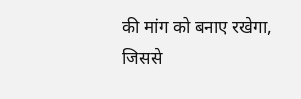की मांग को बनाए रखेगा, जिससे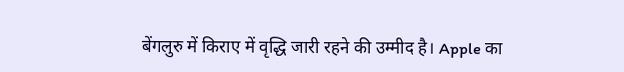बेंगलुरु में किराए में वृद्धि जारी रहने की उम्मीद है। Apple का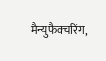मैन्युफैक्चरिंग,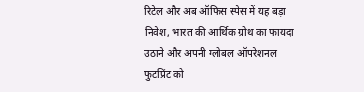रिटेल और अब ऑफिस स्पेस में यह बड़ा निवेश, भारत की आर्थिक ग्रोथ का फायदा उठाने और अपनी ग्लोबल ऑपरेशनल फुटप्रिंट को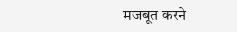मजबूत करने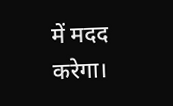में मदद करेगा।